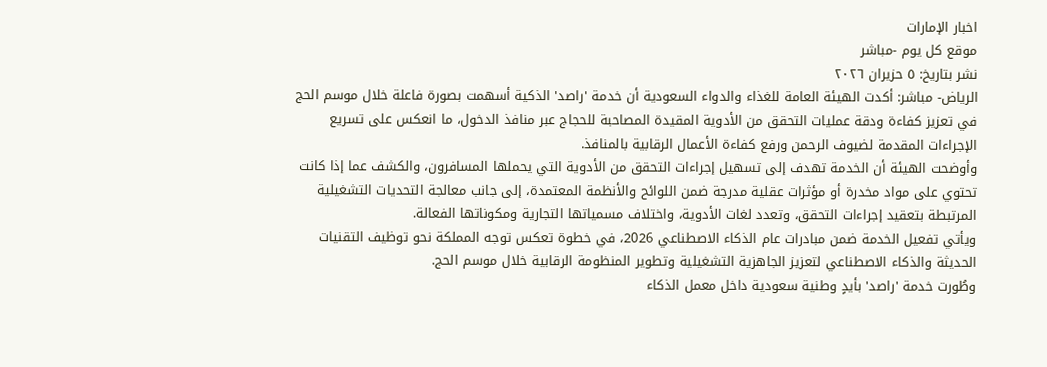اخبار الإمارات
موقع كل يوم -مباشر
نشر بتاريخ: ٥ حزيران ٢٠٢٦
الرياض- مباشر: أكدت الهيئة العامة للغذاء والدواء السعودية أن خدمة 'راصد' الذكية أسهمت بصورة فاعلة خلال موسم الحج في تعزيز كفاءة ودقة عمليات التحقق من الأدوية المقيدة المصاحبة للحجاج عبر منافذ الدخول، ما انعكس على تسريع الإجراءات المقدمة لضيوف الرحمن ورفع كفاءة الأعمال الرقابية بالمنافذ.
وأوضحت الهيئة أن الخدمة تهدف إلى تسهيل إجراءات التحقق من الأدوية التي يحملها المسافرون، والكشف عما إذا كانت تحتوي على مواد مخدرة أو مؤثرات عقلية مدرجة ضمن اللوائح والأنظمة المعتمدة، إلى جانب معالجة التحديات التشغيلية المرتبطة بتعقيد إجراءات التحقق، وتعدد لغات الأدوية، واختلاف مسمياتها التجارية ومكوناتها الفعالة.
ويأتي تفعيل الخدمة ضمن مبادرات عام الذكاء الاصطناعي 2026، في خطوة تعكس توجه المملكة نحو توظيف التقنيات الحديثة والذكاء الاصطناعي لتعزيز الجاهزية التشغيلية وتطوير المنظومة الرقابية خلال موسم الحج.
وطُورت خدمة 'راصد' بأيدٍ وطنية سعودية داخل معمل الذكاء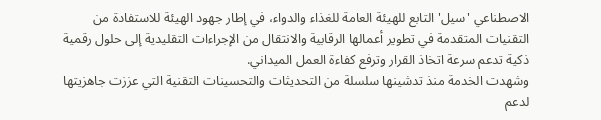الاصطناعي 'سيل' التابع للهيئة العامة للغذاء والدواء، في إطار جهود الهيئة للاستفادة من التقنيات المتقدمة في تطوير أعمالها الرقابية والانتقال من الإجراءات التقليدية إلى حلول رقمية ذكية تدعم سرعة اتخاذ القرار وترفع كفاءة العمل الميداني.
وشهدت الخدمة منذ تدشينها سلسلة من التحديثات والتحسينات التقنية التي عززت جاهزيتها لدعم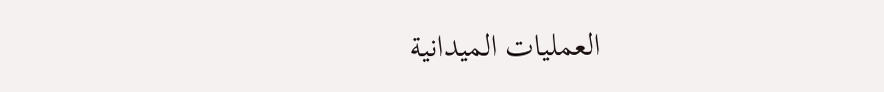العمليات الميدانية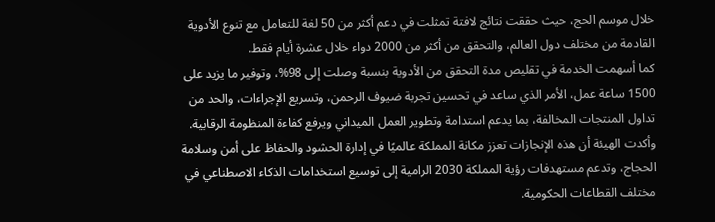خلال موسم الحج، حيث حققت نتائج لافتة تمثلت في دعم أكثر من 50 لغة للتعامل مع تنوع الأدوية القادمة من مختلف دول العالم، والتحقق من أكثر من 2000 دواء خلال عشرة أيام فقط.
كما أسهمت الخدمة في تقليص مدة التحقق من الأدوية بنسبة وصلت إلى 98%، وتوفير ما يزيد على 1500 ساعة عمل، الأمر الذي ساعد في تحسين تجربة ضيوف الرحمن، وتسريع الإجراءات، والحد من تداول المنتجات المخالفة، بما يدعم استدامة وتطوير العمل الميداني ويرفع كفاءة المنظومة الرقابية.
وأكدت الهيئة أن هذه الإنجازات تعزز مكانة المملكة عالميًا في إدارة الحشود والحفاظ على أمن وسلامة الحجاج، وتدعم مستهدفات رؤية المملكة 2030 الرامية إلى توسيع استخدامات الذكاء الاصطناعي في مختلف القطاعات الحكومية.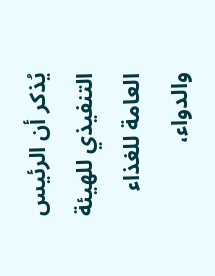يُذكر أن الرئيس التنفيذي للهيئة العامة للغذاء والدواء،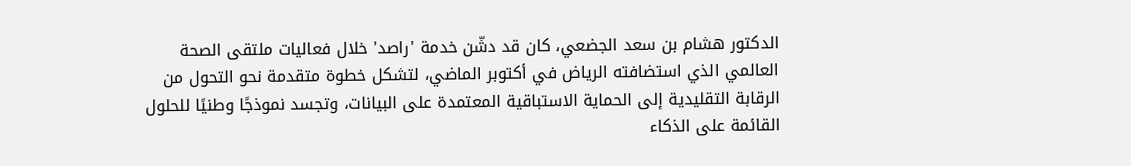الدكتور هشام بن سعد الجضعي، كان قد دشّن خدمة 'راصد' خلال فعاليات ملتقى الصحة العالمي الذي استضافته الرياض في أكتوبر الماضي، لتشكل خطوة متقدمة نحو التحول من الرقابة التقليدية إلى الحماية الاستباقية المعتمدة على البيانات، وتجسد نموذجًا وطنيًا للحلول القائمة على الذكاء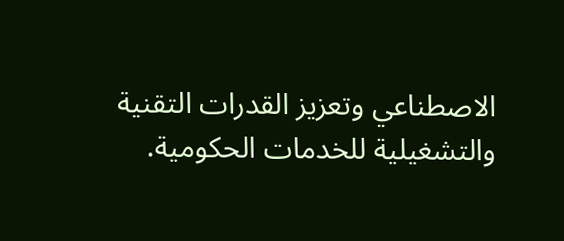الاصطناعي وتعزيز القدرات التقنية والتشغيلية للخدمات الحكومية.